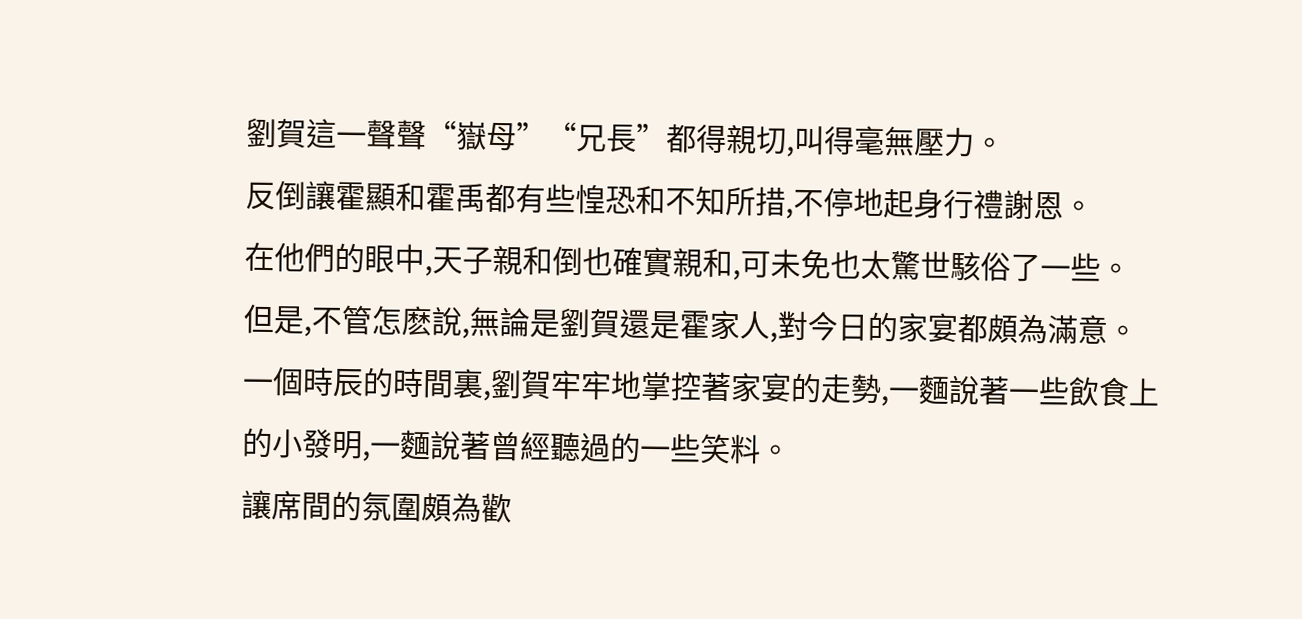劉賀這一聲聲“嶽母”“兄長”都得親切,叫得毫無壓力。
反倒讓霍顯和霍禹都有些惶恐和不知所措,不停地起身行禮謝恩。
在他們的眼中,天子親和倒也確實親和,可未免也太驚世駭俗了一些。
但是,不管怎麽說,無論是劉賀還是霍家人,對今日的家宴都頗為滿意。
一個時辰的時間裏,劉賀牢牢地掌控著家宴的走勢,一麵說著一些飲食上的小發明,一麵說著曾經聽過的一些笑料。
讓席間的氛圍頗為歡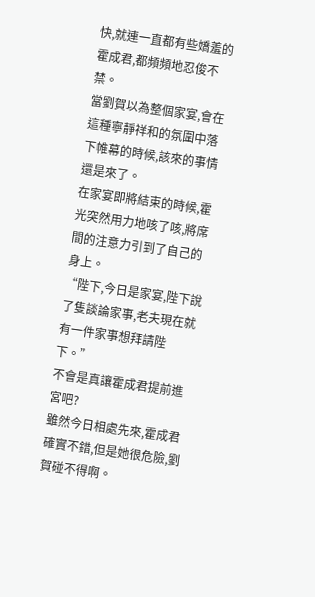快,就連一直都有些嬌羞的霍成君,都頻頻地忍俊不禁。
當劉賀以為整個家宴,會在這種寧靜祥和的氛圍中落下帷幕的時候,該來的事情還是來了。
在家宴即將結束的時候,霍光突然用力地咳了咳,將席間的注意力引到了自己的身上。
“陛下,今日是家宴,陛下說了隻談論家事,老夫現在就有一件家事想拜請陛下。”
不會是真讓霍成君提前進宮吧?
雖然今日相處先來,霍成君確實不錯,但是她很危險,劉賀碰不得啊。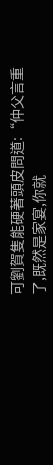可劉賀隻能硬著頭皮問道:“仲父言重了,既然是家宴,你就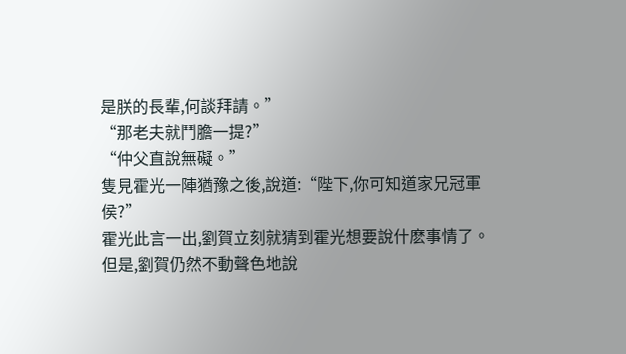是朕的長輩,何談拜請。”
“那老夫就鬥膽一提?”
“仲父直說無礙。”
隻見霍光一陣猶豫之後,說道:“陛下,你可知道家兄冠軍侯?”
霍光此言一出,劉賀立刻就猜到霍光想要說什麽事情了。
但是,劉賀仍然不動聲色地說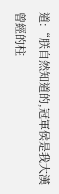道:“朕自然知道的,冠軍侯是我大漢曾經的柱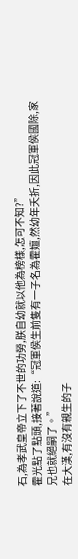石,為孝武皇帝立下了不世的功勞,朕自幼就以他為榜樣,怎可不知?”
霍光點了點頭,接著說道:“冠軍侯生前隻有一子名為霍嬗,然幼年夭折,因此冠軍侯國除,家兄也就絕嗣了。”
在大漢,有沒有親生的子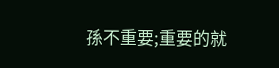孫不重要;重要的就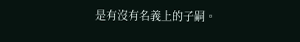是有沒有名義上的子嗣。